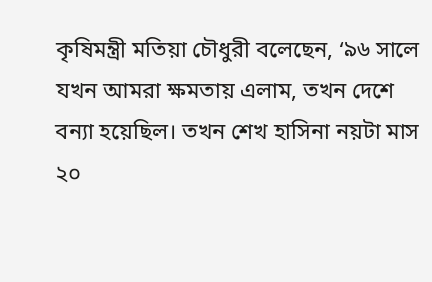কৃষিমন্ত্রী মতিয়া চৌধুরী বলেছেন, ‘৯৬ সালে যখন আমরা ক্ষমতায় এলাম, তখন দেশে বন্যা হয়েছিল। তখন শেখ হাসিনা নয়টা মাস ২০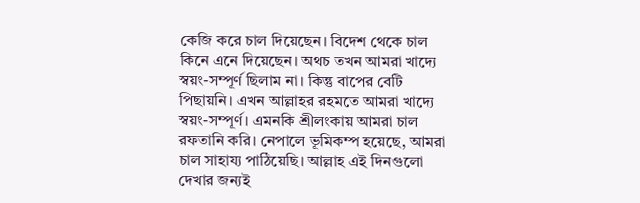কেজি করে চাল দিয়েছেন। বিদেশ থেকে চাল কিনে এনে দিয়েছেন। অথচ তখন আমরা খাদ্যে স্বয়ং-সম্পূর্ণ ছিলাম না। কিন্তু বাপের বেটি পিছায়নি। এখন আল্লাহর রহমতে আমরা খাদ্যে স্বয়ং-সম্পূর্ণ। এমনকি শ্রীলংকায় আমরা চাল রফতানি করি। নেপালে ভূমিকম্প হয়েছে, আমরা চাল সাহায্য পাঠিয়েছি। আল্লাহ এই দিনগুলো দেখার জন্যই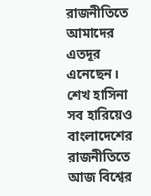রাজনীতিতে আমাদের এতদূর এনেছেন। শেখ হাসিনা সব হারিয়েও বাংলাদেশের রাজনীতিতে আজ বিশ্বের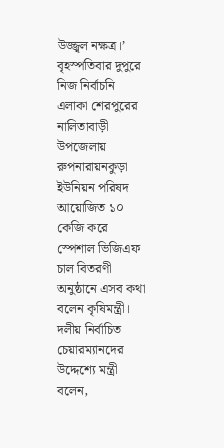উজ্জ্বল নক্ষত্র।’
বৃহস্পতিবার দুপুরে নিজ নির্বাচনি এলাকা শেরপুরের নালিতাবাড়ী উপজেলায় রুপনারায়নকুড়া ইউনিয়ন পরিষদ আয়োজিত ১০ কেজি করে স্পেশাল ভিজিএফ চাল বিতরণী অনুষ্ঠানে এসব কথা বলেন কৃষিমন্ত্রী।
দলীয় নির্বাচিত চেয়ারম্যানদের উদ্দেশ্যে মন্ত্রী বলেন,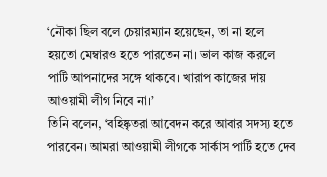‘নৌকা ছিল বলে চেয়ারম্যান হয়েছেন, তা না হলে হয়তো মেম্বারও হতে পারতেন না। ভাল কাজ করলে পার্টি আপনাদের সঙ্গে থাকবে। খারাপ কাজের দায় আওয়ামী লীগ নিবে না।’
তিনি বলেন, ‘বহিষ্কৃতরা আবেদন করে আবার সদস্য হতে পারবেন। আমরা আওয়ামী লীগকে সার্কাস পার্টি হতে দেব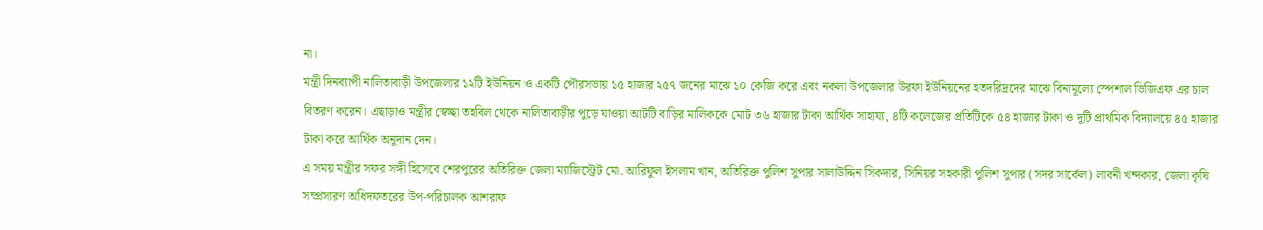না।
মন্ত্রী দিনব্যাপী নালিতাবাড়ী উপজেলার ১২টি ইউনিয়ন ও একটি পৌরসভায় ১৫ হাজার ২৫৭ জনের মাঝে ১০ কেজি করে এবং নকলা উপজেলার উরফা ইউনিয়নের হতদরিদ্রদের মাঝে বিনামূল্যে স্পেশাল ভিজিএফ এর চাল বিতরণ করেন। এছাড়াও মন্ত্রীর স্বেচ্ছা তহবিল থেকে নালিতাবাড়ীর পুড়ে যাওয়া আটটি বাড়ির মালিককে মোট ৩৬ হাজার টাকা আর্থিক সাহায্য, ৪টি কলেজের প্রতিটিকে ৫৪ হাজার টাকা ও দুটি প্রাথমিক বিদ্যালয়ে ৪৫ হাজার টাকা করে আর্থিক অনুদান দেন।
এ সময় মন্ত্রীর সফর সঙ্গী হিসেবে শেরপুরের অতিরিক্ত জেলা ম্যাজিস্ট্রেট মো. আরিফুল ইসলাম খান, অতিরিক্ত পুলিশ সুপার সালাউদ্দিন সিকদার, সিনিয়র সহকারী পুলিশ সুপার (সদর সার্কেল) লাবনী খন্দকার, জেলা কৃষি সম্প্রসারণ অধিদফতরের উপ-পরিচালক আশরাফ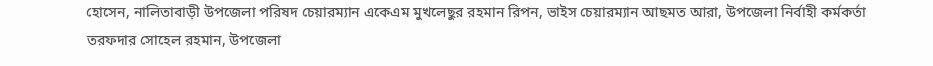হোসেন, নালিতাবাড়ী উপজেলা পরিষদ চেয়ারম্যান একেএম মুখলেছুর রহমান রিপন, ভাইস চেয়ারম্যান আছমত আরা, উপজেলা নির্বাহী কর্মকর্তা তরফদার সোহেল রহমান, উপজেলা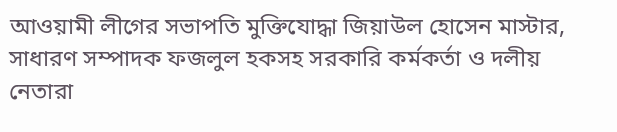আওয়ামী লীগের সভাপতি মুক্তিযোদ্ধা জিয়াউল হোসেন মাস্টার, সাধারণ সম্পাদক ফজলুল হকসহ সরকারি কর্মকর্তা ও দলীয় নেতারা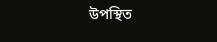উপস্থিত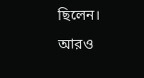ছিলেন।
আরও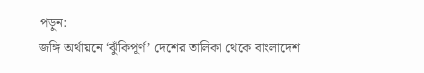পড়ুন:
জঙ্গি অর্থায়নে ‘ঝুঁকিপূর্ণ’ দেশের তালিকা থেকে বাংলাদেশ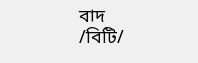বাদ
/বিটি/